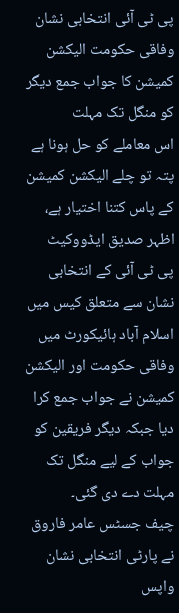پی ٹی آئی انتخابی نشان وفاقی حکومت الیکشن کمیشن کا جواب جمع دیگر کو منگل تک مہلت
اس معاملے کو حل ہونا ہے پتہ تو چلے الیکشن کمیشن کے پاس کتنا اختیار ہے، اظہر صدیق ایڈووکیٹ
پی ٹی آئی کے انتخابی نشان سے متعلق کیس میں اسلام آباد ہائیکورٹ میں وفاقی حکومت اور الیکشن کمیشن نے جواب جمع کرا دیا جبکہ دیگر فریقین کو جواب کے لیے منگل تک مہلت دے دی گئی۔
چیف جسٹس عامر فاروق نے پارٹی انتخابی نشان واپس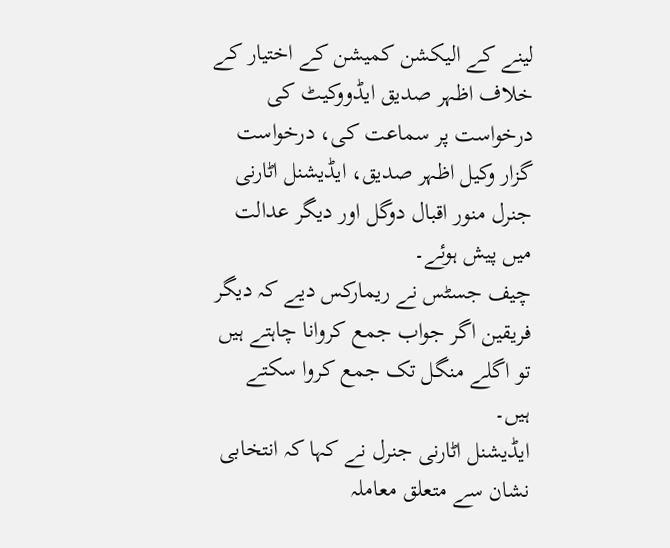لینے کے الیکشن کمیشن کے اختیار کے خلاف اظہر صدیق ایڈووکیٹ کی درخواست پر سماعت کی، درخواست گزار وکیل اظہر صدیق، ایڈیشنل اٹارنی جنرل منور اقبال دوگل اور دیگر عدالت میں پیش ہوئے۔
چیف جسٹس نے ریمارکس دیے کہ دیگر فریقین اگر جواب جمع کروانا چاہتے ہیں تو اگلے منگل تک جمع کروا سکتے ہیں۔
ایڈیشنل اٹارنی جنرل نے کہا کہ انتخابی نشان سے متعلق معاملہ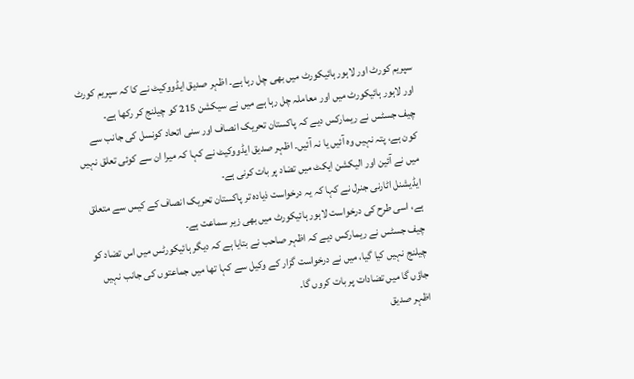سپریم کورٹ اور لاہور ہائیکورٹ میں بھی چل رہا ہے۔ اظہر صدیق ایڈووکیٹ نے کا کہ سپریم کورٹ اور لاہور ہائیکورٹ میں اور معاملہ چل رہا ہے میں نے سیکشن 215 کو چیلنج کر رکھا ہے۔
چیف جسٹس نے ریمارکس دیے کہ پاکستان تحریک انصاف اور سنی اتحاد کونسل کی جانب سے کون ہے، پتہ نہیں وہ آئیں یا نہ آئیں۔ اظہر صدیق ایڈووکیٹ نے کہا کہ میرا ان سے کوئی تعلق نہیں میں نے آئین اور الیکشن ایکٹ میں تضاد پر بات کرنی ہے۔
ایڈیشنل اٹارنی جنرل نے کہا کہ یہ درخواست ذیادہ تر پاکستان تحریک انصاف کے کیس سے متعلق ہے، اسی طرح کی درخواست لاہور ہائیکورٹ میں بھی زیر سماعت ہے۔
چیف جسٹس نے ریمارکس دیے کہ اظہر صاحب نے بتایا ہے کہ دیگر ہائیکورٹس میں اس تضاد کو چیلنج نہیں کیا گیا، میں نے درخواست گزار کے وکیل سے کہا تھا میں جماعتوں کی جانب نہیں جاؤں گا میں تضادات پر بات کروں گا۔
اظہر صدیق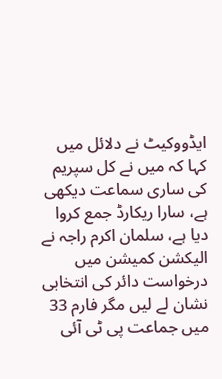ایڈووکیٹ نے دلائل میں کہا کہ میں نے کل سپریم کی ساری سماعت دیکھی ہے، سارا ریکارڈ جمع کروا دیا ہے، سلمان اکرم راجہ نے الیکشن کمیشن میں درخواست دائر کی انتخابی نشان لے لیں مگر فارم 33 میں جماعت پی ٹی آئی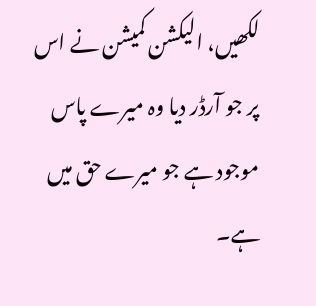لکھیں، الیکشن کمیشن نے اس پر جو آرڈر دیا وہ میرے پاس موجود ہے جو میرے حق میں ہے۔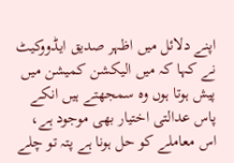اپنے دلائل میں اظہر صدیق ایڈووکیٹ نے کہا کہ میں الیکشن کمیشن میں پیش ہوتا ہوں وہ سمجھتے ہیں انکے پاس عدالتی اختیار بھی موجود ہے، اس معاملے کو حل ہونا ہے پتہ تو چلے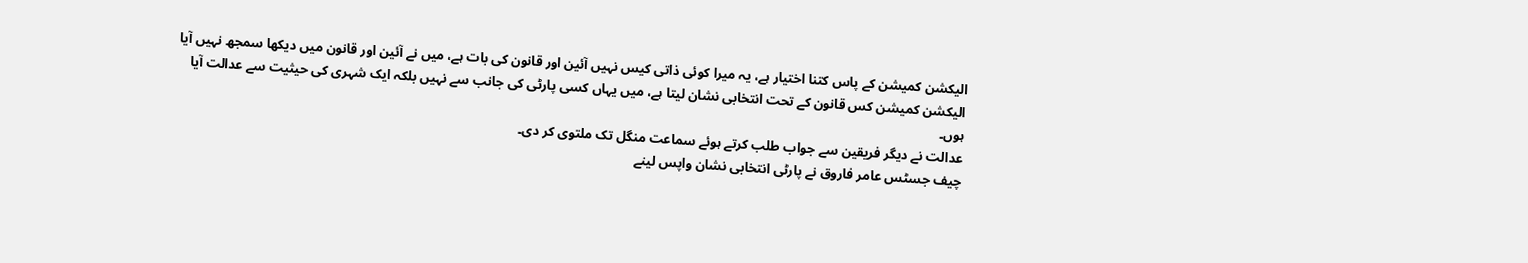الیکشن کمیشن کے پاس کتنا اختیار ہے، یہ میرا کوئی ذاتی کیس نہیں آئین اور قانون کی بات ہے، میں نے آئین اور قانون میں دیکھا سمجھ نہیں آیا الیکشن کمیشن کس قانون کے تحت انتخابی نشان لیتا ہے، میں یہاں کسی پارٹی کی جانب سے نہیں بلکہ ایک شہری کی حیثیت سے عدالت آیا ہوں۔
عدالت نے دیگر فریقین سے جواب طلب کرتے ہوئے سماعت منگل تک ملتوی کر دی۔
چیف جسٹس عامر فاروق نے پارٹی انتخابی نشان واپس لینے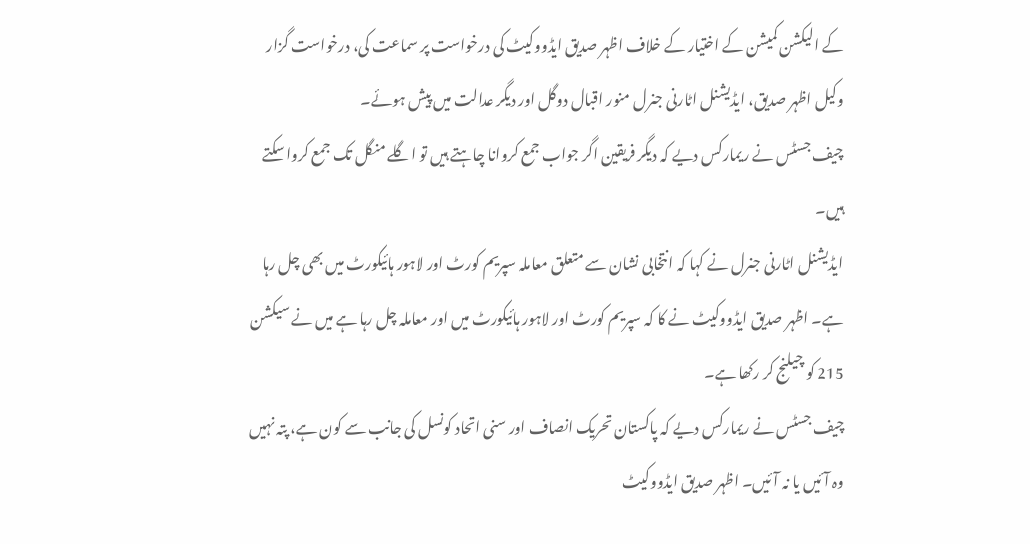کے الیکشن کمیشن کے اختیار کے خلاف اظہر صدیق ایڈووکیٹ کی درخواست پر سماعت کی، درخواست گزار وکیل اظہر صدیق، ایڈیشنل اٹارنی جنرل منور اقبال دوگل اور دیگر عدالت میں پیش ہوئے۔
چیف جسٹس نے ریمارکس دیے کہ دیگر فریقین اگر جواب جمع کروانا چاہتے ہیں تو اگلے منگل تک جمع کروا سکتے ہیں۔
ایڈیشنل اٹارنی جنرل نے کہا کہ انتخابی نشان سے متعلق معاملہ سپریم کورٹ اور لاہور ہائیکورٹ میں بھی چل رہا ہے۔ اظہر صدیق ایڈووکیٹ نے کا کہ سپریم کورٹ اور لاہور ہائیکورٹ میں اور معاملہ چل رہا ہے میں نے سیکشن 215 کو چیلنج کر رکھا ہے۔
چیف جسٹس نے ریمارکس دیے کہ پاکستان تحریک انصاف اور سنی اتحاد کونسل کی جانب سے کون ہے، پتہ نہیں وہ آئیں یا نہ آئیں۔ اظہر صدیق ایڈووکیٹ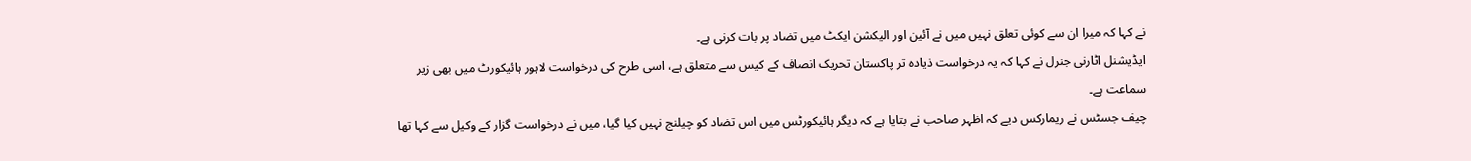نے کہا کہ میرا ان سے کوئی تعلق نہیں میں نے آئین اور الیکشن ایکٹ میں تضاد پر بات کرنی ہے۔
ایڈیشنل اٹارنی جنرل نے کہا کہ یہ درخواست ذیادہ تر پاکستان تحریک انصاف کے کیس سے متعلق ہے، اسی طرح کی درخواست لاہور ہائیکورٹ میں بھی زیر سماعت ہے۔
چیف جسٹس نے ریمارکس دیے کہ اظہر صاحب نے بتایا ہے کہ دیگر ہائیکورٹس میں اس تضاد کو چیلنج نہیں کیا گیا، میں نے درخواست گزار کے وکیل سے کہا تھا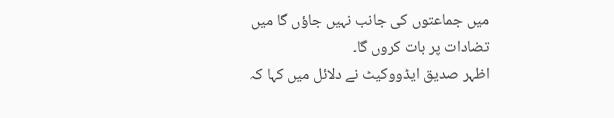میں جماعتوں کی جانب نہیں جاؤں گا میں تضادات پر بات کروں گا۔
اظہر صدیق ایڈووکیٹ نے دلائل میں کہا کہ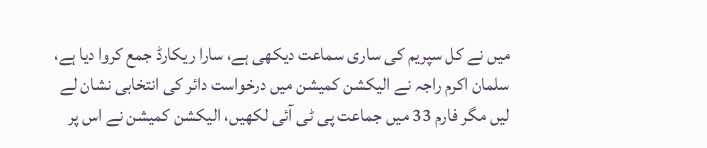میں نے کل سپریم کی ساری سماعت دیکھی ہے، سارا ریکارڈ جمع کروا دیا ہے، سلمان اکرم راجہ نے الیکشن کمیشن میں درخواست دائر کی انتخابی نشان لے لیں مگر فارم 33 میں جماعت پی ٹی آئی لکھیں، الیکشن کمیشن نے اس پر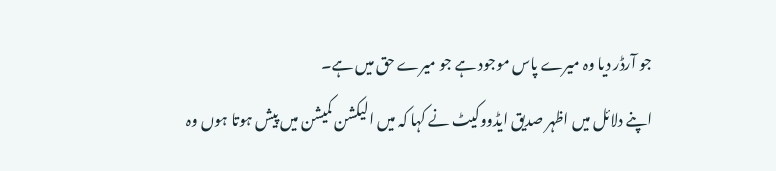جو آرڈر دیا وہ میرے پاس موجود ہے جو میرے حق میں ہے۔
اپنے دلائل میں اظہر صدیق ایڈووکیٹ نے کہا کہ میں الیکشن کمیشن میں پیش ہوتا ہوں وہ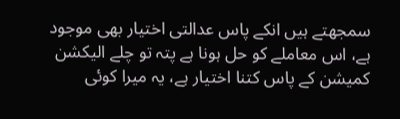سمجھتے ہیں انکے پاس عدالتی اختیار بھی موجود ہے، اس معاملے کو حل ہونا ہے پتہ تو چلے الیکشن کمیشن کے پاس کتنا اختیار ہے، یہ میرا کوئی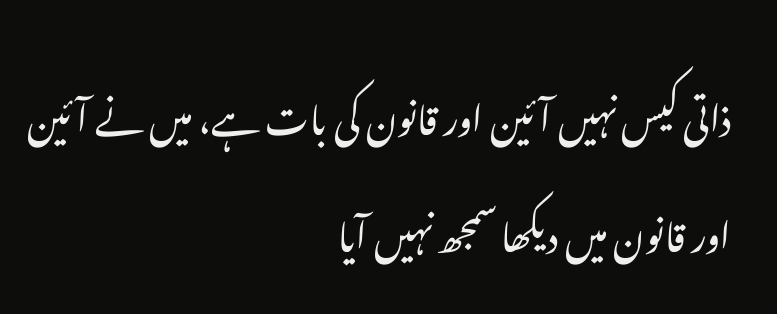ذاتی کیس نہیں آئین اور قانون کی بات ہے، میں نے آئین اور قانون میں دیکھا سمجھ نہیں آیا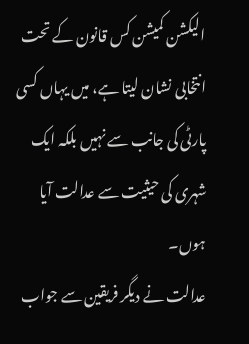الیکشن کمیشن کس قانون کے تحت انتخابی نشان لیتا ہے، میں یہاں کسی پارٹی کی جانب سے نہیں بلکہ ایک شہری کی حیثیت سے عدالت آیا ہوں۔
عدالت نے دیگر فریقین سے جواب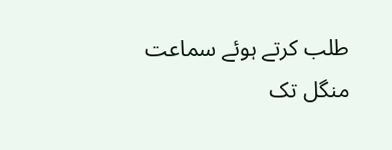طلب کرتے ہوئے سماعت منگل تک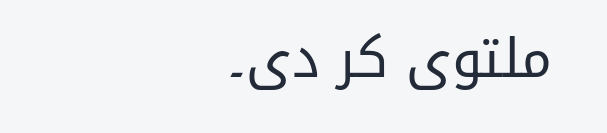ملتوی کر دی۔